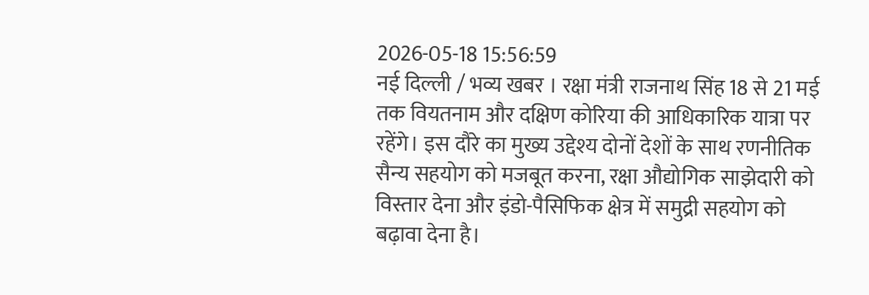2026-05-18 15:56:59
नई दिल्ली / भव्य खबर । रक्षा मंत्री राजनाथ सिंह 18 से 21 मई तक वियतनाम और दक्षिण कोरिया की आधिकारिक यात्रा पर रहेंगे। इस दौरे का मुख्य उद्देश्य दोनों देशों के साथ रणनीतिक सैन्य सहयोग को मजबूत करना, रक्षा औद्योगिक साझेदारी को विस्तार देना और इंडो-पैसिफिक क्षेत्र में समुद्री सहयोग को बढ़ावा देना है।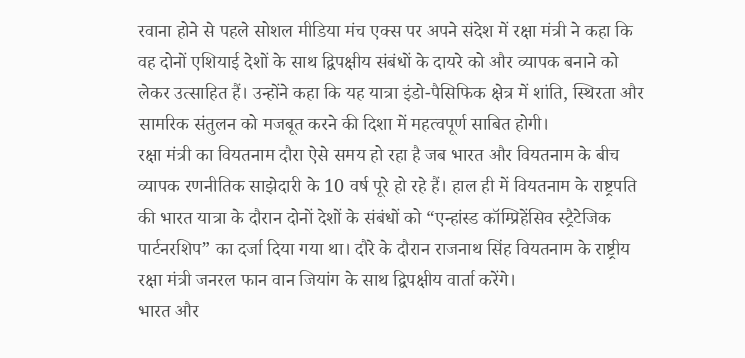रवाना होने से पहले सोशल मीडिया मंच एक्स पर अपने संदेश में रक्षा मंत्री ने कहा कि वह दोनों एशियाई देशों के साथ द्विपक्षीय संबंधों के दायरे को और व्यापक बनाने को लेकर उत्साहित हैं। उन्होंने कहा कि यह यात्रा इंडो-पैसिफिक क्षेत्र में शांति, स्थिरता और सामरिक संतुलन को मजबूत करने की दिशा में महत्वपूर्ण साबित होगी।
रक्षा मंत्री का वियतनाम दौरा ऐसे समय हो रहा है जब भारत और वियतनाम के बीच व्यापक रणनीतिक साझेदारी के 10 वर्ष पूरे हो रहे हैं। हाल ही में वियतनाम के राष्ट्रपति की भारत यात्रा के दौरान दोनों देशों के संबंधों को “एन्हांस्ड कॉम्प्रिहेंसिव स्ट्रैटेजिक पार्टनरशिप” का दर्जा दिया गया था। दौरे के दौरान राजनाथ सिंह वियतनाम के राष्ट्रीय रक्षा मंत्री जनरल फान वान जियांग के साथ द्विपक्षीय वार्ता करेंगे।
भारत और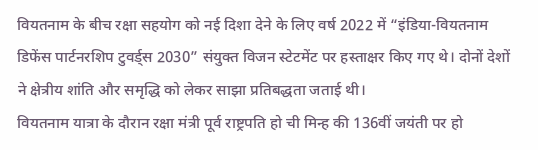वियतनाम के बीच रक्षा सहयोग को नई दिशा देने के लिए वर्ष 2022 में “इंडिया-वियतनाम डिफेंस पार्टनरशिप टुवर्ड्स 2030” संयुक्त विजन स्टेटमेंट पर हस्ताक्षर किए गए थे। दोनों देशों ने क्षेत्रीय शांति और समृद्धि को लेकर साझा प्रतिबद्धता जताई थी।
वियतनाम यात्रा के दौरान रक्षा मंत्री पूर्व राष्ट्रपति हो ची मिन्ह की 136वीं जयंती पर हो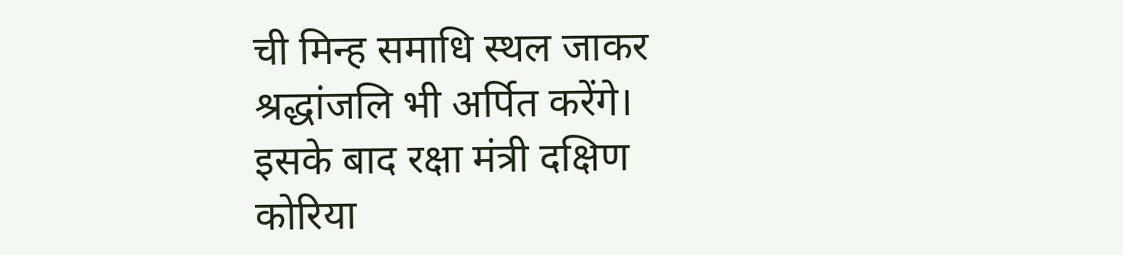ची मिन्ह समाधि स्थल जाकर श्रद्धांजलि भी अर्पित करेंगे।
इसके बाद रक्षा मंत्री दक्षिण कोरिया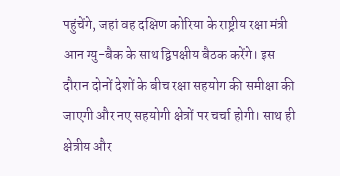पहुंचेंगे, जहां वह दक्षिण कोरिया के राष्ट्रीय रक्षा मंत्री आन ग्यु-बैक के साथ द्विपक्षीय बैठक करेंगे। इस दौरान दोनों देशों के बीच रक्षा सहयोग की समीक्षा की जाएगी और नए सहयोगी क्षेत्रों पर चर्चा होगी। साथ ही क्षेत्रीय और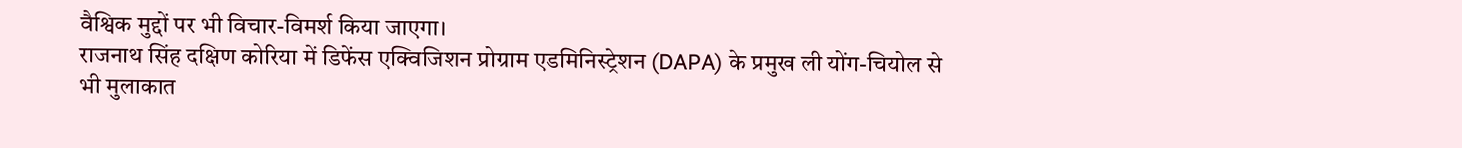वैश्विक मुद्दों पर भी विचार-विमर्श किया जाएगा।
राजनाथ सिंह दक्षिण कोरिया में डिफेंस एक्विजिशन प्रोग्राम एडमिनिस्ट्रेशन (DAPA) के प्रमुख ली योंग-चियोल से भी मुलाकात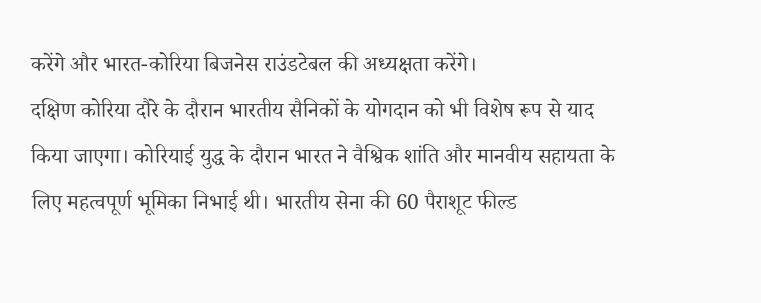करेंगे और भारत-कोरिया बिजनेस राउंडटेबल की अध्यक्षता करेंगे।
दक्षिण कोरिया दौरे के दौरान भारतीय सैनिकों के योगदान को भी विशेष रूप से याद किया जाएगा। कोरियाई युद्ध के दौरान भारत ने वैश्विक शांति और मानवीय सहायता के लिए महत्वपूर्ण भूमिका निभाई थी। भारतीय सेना की 60 पैराशूट फील्ड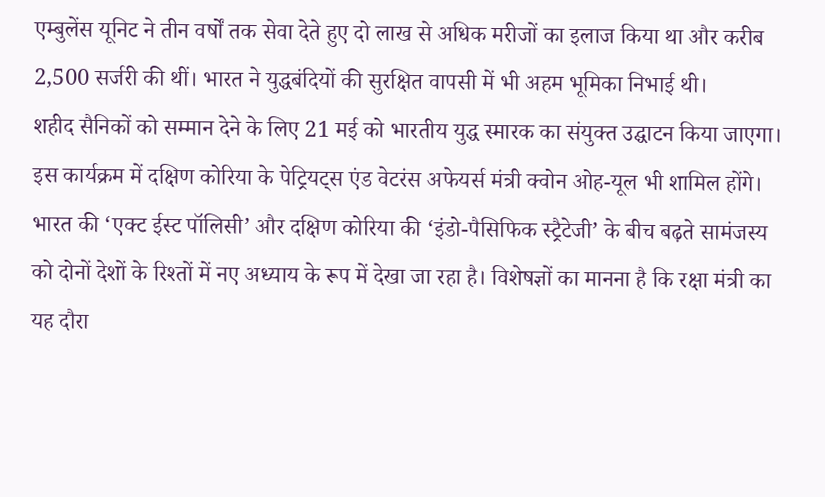एम्बुलेंस यूनिट ने तीन वर्षों तक सेवा देते हुए दो लाख से अधिक मरीजों का इलाज किया था और करीब 2,500 सर्जरी की थीं। भारत ने युद्धबंदियों की सुरक्षित वापसी में भी अहम भूमिका निभाई थी।
शहीद सैनिकों को सम्मान देने के लिए 21 मई को भारतीय युद्ध स्मारक का संयुक्त उद्घाटन किया जाएगा। इस कार्यक्रम में दक्षिण कोरिया के पेट्रियट्स एंड वेटरंस अफेयर्स मंत्री क्वोन ओह-यूल भी शामिल होंगे।
भारत की ‘एक्ट ईस्ट पॉलिसी’ और दक्षिण कोरिया की ‘इंडो-पैसिफिक स्ट्रैटेजी’ के बीच बढ़ते सामंजस्य को दोनों देशों के रिश्तों में नए अध्याय के रूप में देखा जा रहा है। विशेषज्ञों का मानना है कि रक्षा मंत्री का यह दौरा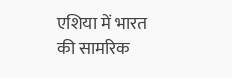एशिया में भारत की सामरिक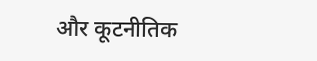और कूटनीतिक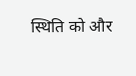स्थिति को और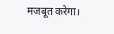मजबूत करेगा।